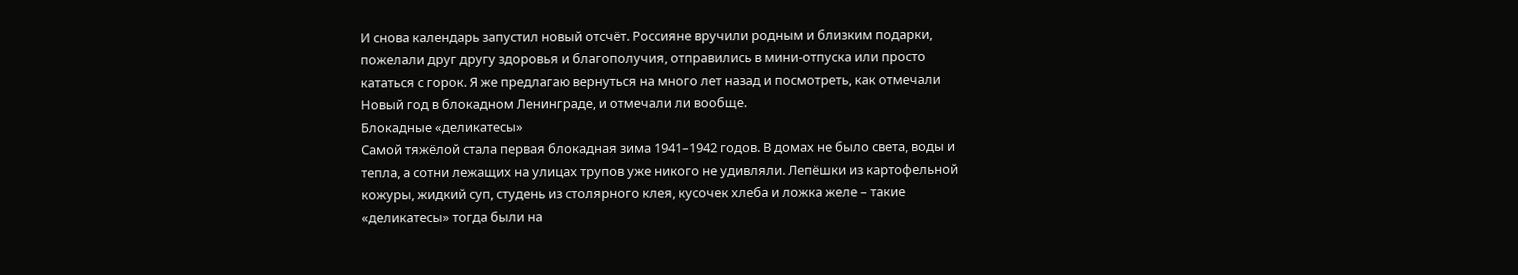И снова календарь запустил новый отсчёт. Россияне вручили родным и близким подарки, пожелали друг другу здоровья и благополучия, отправились в мини-отпуска или просто кататься с горок. Я же предлагаю вернуться на много лет назад и посмотреть, как отмечали Новый год в блокадном Ленинграде, и отмечали ли вообще.
Блокадные «деликатесы»
Самой тяжёлой стала первая блокадная зима 1941–1942 годов. В домах не было света, воды и тепла, а сотни лежащих на улицах трупов уже никого не удивляли. Лепёшки из картофельной кожуры, жидкий суп, студень из столярного клея, кусочек хлеба и ложка желе – такие «деликатесы» тогда были на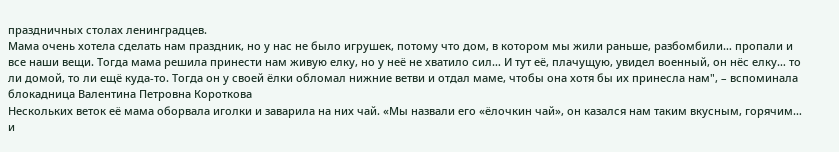праздничных столах ленинградцев.
Мама очень хотела сделать нам праздник, но у нас не было игрушек, потому что дом, в котором мы жили раньше, разбомбили… пропали и все наши вещи. Тогда мама решила принести нам живую елку, но у неё не хватило сил… И тут её, плачущую, увидел военный, он нёс елку… то ли домой, то ли ещё куда-то. Тогда он у своей ёлки обломал нижние ветви и отдал маме, чтобы она хотя бы их принесла нам", – вспоминала блокадница Валентина Петровна Короткова
Нескольких веток её мама оборвала иголки и заварила на них чай. «Мы назвали его «ёлочкин чай», он казался нам таким вкусным, горячим… и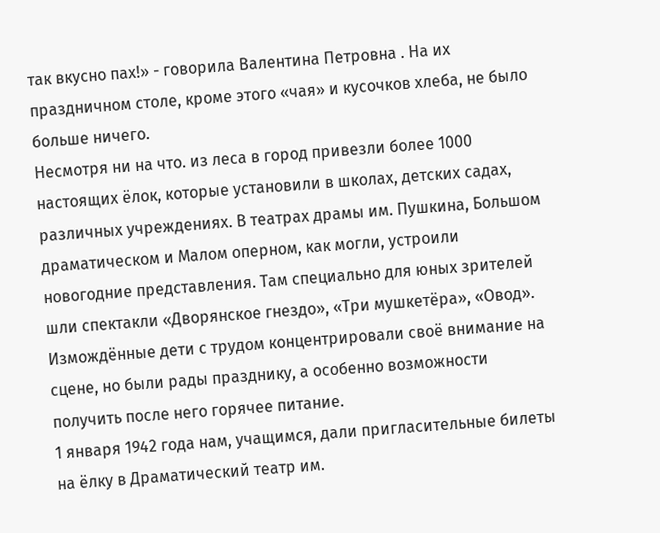так вкусно пах!» - говорила Валентина Петровна . На их праздничном столе, кроме этого «чая» и кусочков хлеба, не было больше ничего.
Несмотря ни на что. из леса в город привезли более 1000 настоящих ёлок, которые установили в школах, детских садах, различных учреждениях. В театрах драмы им. Пушкина, Большом драматическом и Малом оперном, как могли, устроили новогодние представления. Там специально для юных зрителей шли спектакли «Дворянское гнездо», «Три мушкетёра», «Овод». Измождённые дети с трудом концентрировали своё внимание на сцене, но были рады празднику, а особенно возможности получить после него горячее питание.
1 января 1942 года нам, учащимся, дали пригласительные билеты на ёлку в Драматический театр им.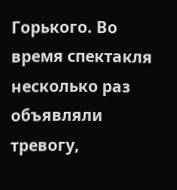Горького. Во время спектакля несколько раз объявляли тревогу,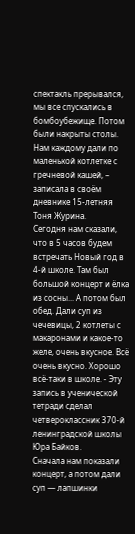спектакль прерывался, мы все спускались в бомбоубежище. Потом были накрыты столы. Нам каждому дали по маленькой котлетке с гречневой кашей, – записала в своём дневнике 15-летняя Тоня Журина.
Сегодня нам сказали, что в 5 часов будем встречать Новый год в 4-й школе. Там был большой концерт и ёлка из сосны... А потом был обед. Дали суп из чечевицы, 2 котлеты с макаронами и какое-то желе, очень вкусное. Всё очень вкусно. Хорошо всё-таки в школе. - Эту запись в ученической тетради сделал четвероклассник 370-й ленинградской школы Юра Байков.
Сначала нам показали концерт, а потом дали суп — лапшинки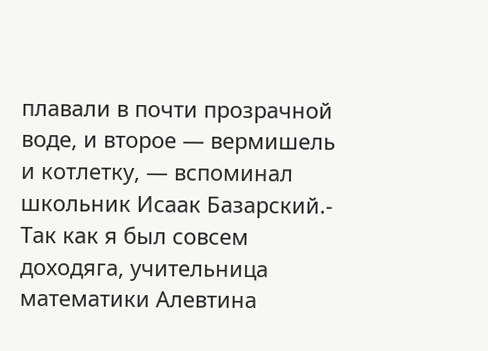плавали в почти прозрачной воде, и второе — вермишель и котлетку, — вспоминал школьник Исаак Базарский.- Так как я был совсем доходяга, учительница математики Алевтина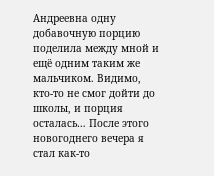Андреевна одну добавочную порцию поделила между мной и ещё одним таким же мальчиком. Видимо, кто-то не смог дойти до школы, и порция осталась… После этого новогоднего вечера я стал как-то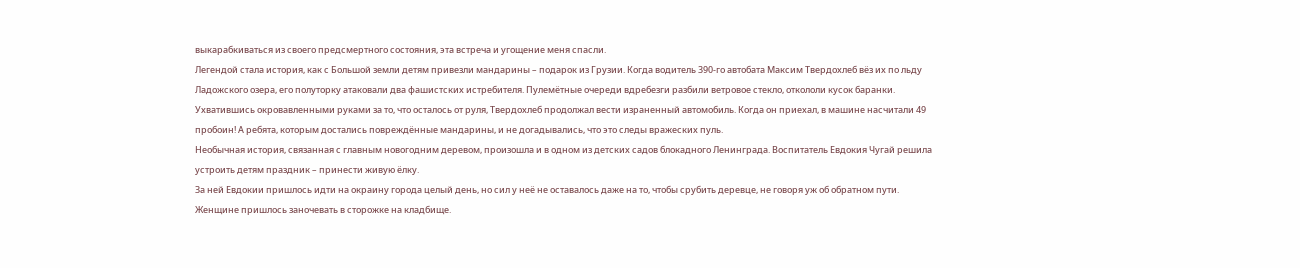выкарабкиваться из своего предсмертного состояния, эта встреча и угощение меня спасли.
Легендой стала история, как с Большой земли детям привезли мандарины – подарок из Грузии. Когда водитель 390-го автобата Максим Твердохлеб вёз их по льду Ладожского озера, его полуторку атаковали два фашистских истребителя. Пулемётные очереди вдребезги разбили ветровое стекло, откололи кусок баранки. Ухватившись окровавленными руками за то, что осталось от руля, Твердохлеб продолжал вести израненный автомобиль. Когда он приехал, в машине насчитали 49 пробоин! А ребята, которым достались повреждённые мандарины, и не догадывались, что это следы вражеских пуль.
Необычная история, связанная с главным новогодним деревом, произошла и в одном из детских садов блокадного Ленинграда. Воспитатель Евдокия Чугай решила устроить детям праздник – принести живую ёлку.
За ней Евдокии пришлось идти на окраину города целый день, но сил у неё не оставалось даже на то, чтобы срубить деревце, не говоря уж об обратном пути. Женщине пришлось заночевать в сторожке на кладбище.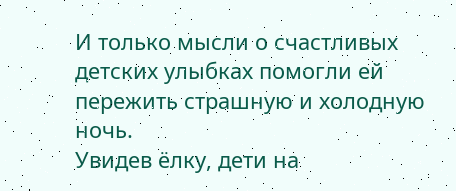И только мысли о счастливых детских улыбках помогли ей пережить страшную и холодную ночь.
Увидев ёлку, дети на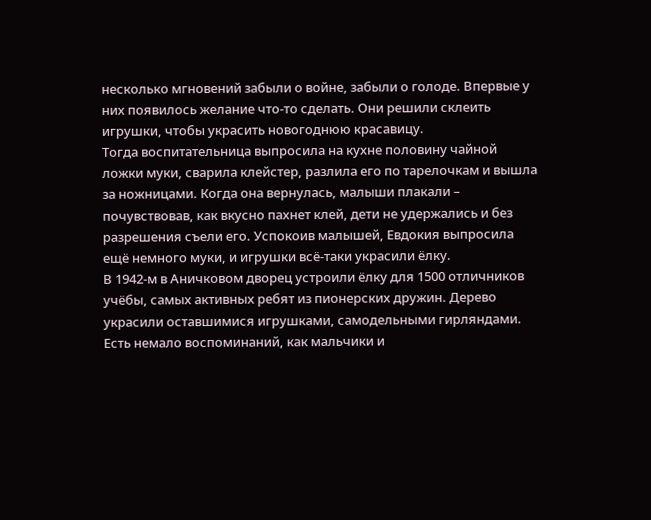несколько мгновений забыли о войне, забыли о голоде. Впервые у них появилось желание что-то сделать. Они решили склеить игрушки, чтобы украсить новогоднюю красавицу.
Тогда воспитательница выпросила на кухне половину чайной ложки муки, сварила клейстер, разлила его по тарелочкам и вышла за ножницами. Когда она вернулась, малыши плакали – почувствовав, как вкусно пахнет клей, дети не удержались и без разрешения съели его. Успокоив малышей, Евдокия выпросила ещё немного муки, и игрушки всё-таки украсили ёлку.
В 1942-м в Аничковом дворец устроили ёлку для 1500 отличников учёбы, самых активных ребят из пионерских дружин. Дерево украсили оставшимися игрушками, самодельными гирляндами. Есть немало воспоминаний, как мальчики и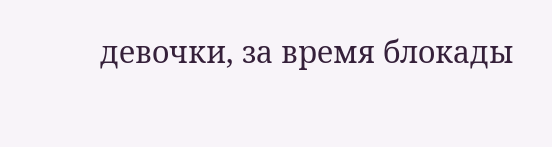девочки, за время блокады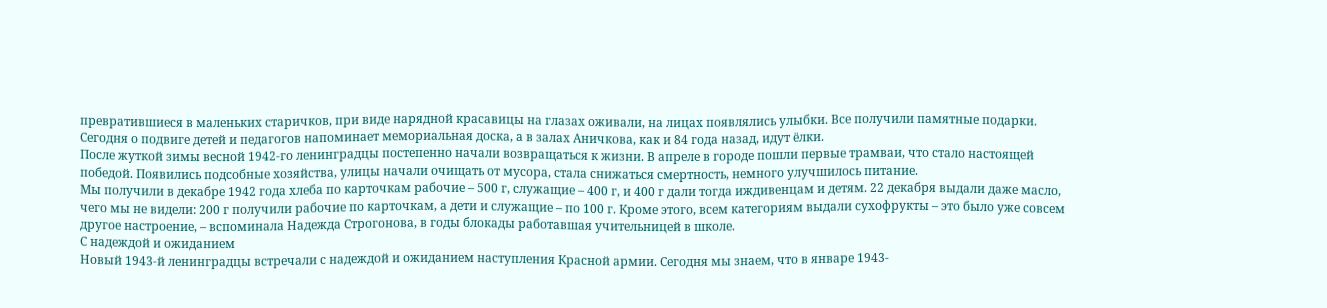превратившиеся в маленьких старичков, при виде нарядной красавицы на глазах оживали, на лицах появлялись улыбки. Все получили памятные подарки. Сегодня о подвиге детей и педагогов напоминает мемориальная доска, а в залах Аничкова, как и 84 года назад, идут ёлки.
После жуткой зимы весной 1942-го ленинградцы постепенно начали возвращаться к жизни. В апреле в городе пошли первые трамваи, что стало настоящей победой. Появились подсобные хозяйства, улицы начали очищать от мусора, стала снижаться смертность, немного улучшилось питание.
Мы получили в декабре 1942 года хлеба по карточкам рабочие – 500 г, служащие – 400 г, и 400 г дали тогда иждивенцам и детям. 22 декабря выдали даже масло, чего мы не видели: 200 г получили рабочие по карточкам, а дети и служащие – по 100 г. Кроме этого, всем категориям выдали сухофрукты – это было уже совсем другое настроение, – вспоминала Надежда Строгонова, в годы блокады работавшая учительницей в школе.
С надеждой и ожиданием
Новый 1943-й ленинградцы встречали с надеждой и ожиданием наступления Красной армии. Сегодня мы знаем, что в январе 1943-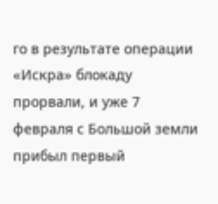го в результате операции «Искра» блокаду прорвали, и уже 7 февраля с Большой земли прибыл первый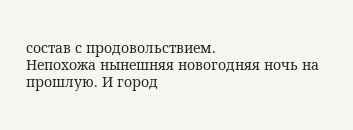состав с продовольствием.
Непохожа нынешняя новогодняя ночь на прошлую. И город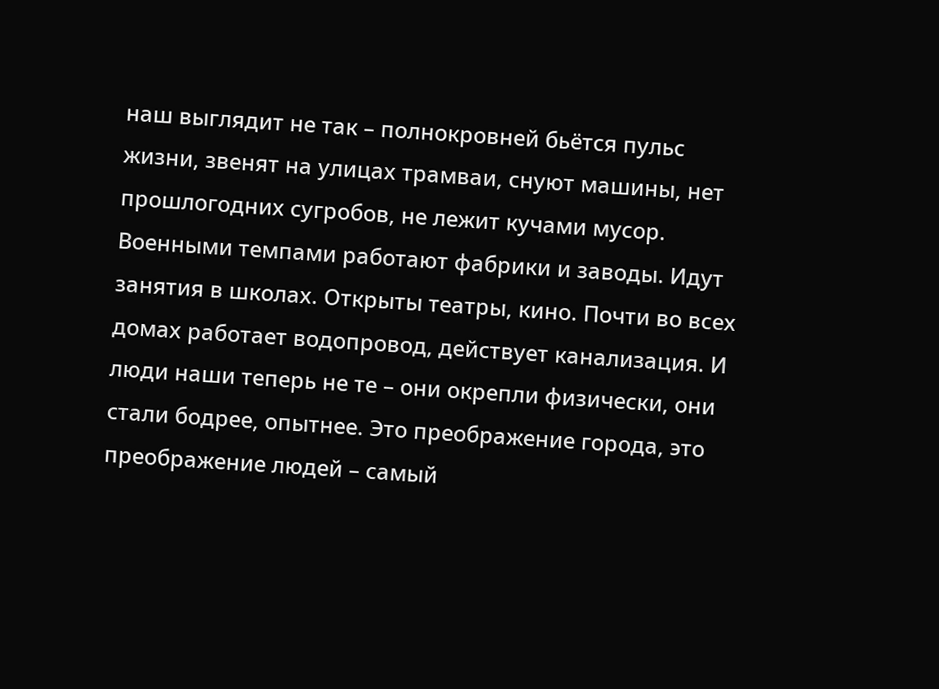наш выглядит не так – полнокровней бьётся пульс жизни, звенят на улицах трамваи, снуют машины, нет прошлогодних сугробов, не лежит кучами мусор. Военными темпами работают фабрики и заводы. Идут занятия в школах. Открыты театры, кино. Почти во всех домах работает водопровод, действует канализация. И люди наши теперь не те – они окрепли физически, они стали бодрее, опытнее. Это преображение города, это преображение людей – самый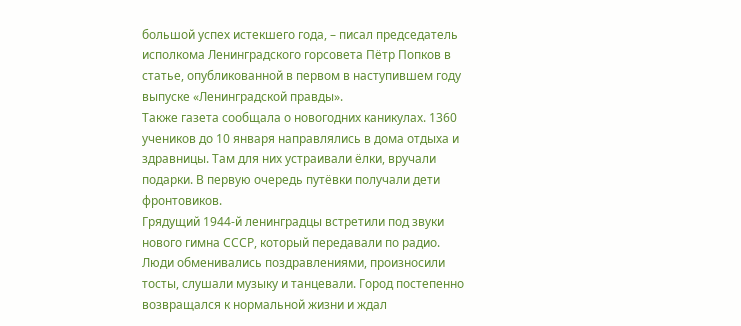большой успех истекшего года, – писал председатель исполкома Ленинградского горсовета Пётр Попков в статье, опубликованной в первом в наступившем году выпуске «Ленинградской правды».
Также газета сообщала о новогодних каникулах. 1360 учеников до 10 января направлялись в дома отдыха и здравницы. Там для них устраивали ёлки, вручали подарки. В первую очередь путёвки получали дети фронтовиков.
Грядущий 1944-й ленинградцы встретили под звуки нового гимна СССР, который передавали по радио. Люди обменивались поздравлениями, произносили тосты, слушали музыку и танцевали. Город постепенно возвращался к нормальной жизни и ждал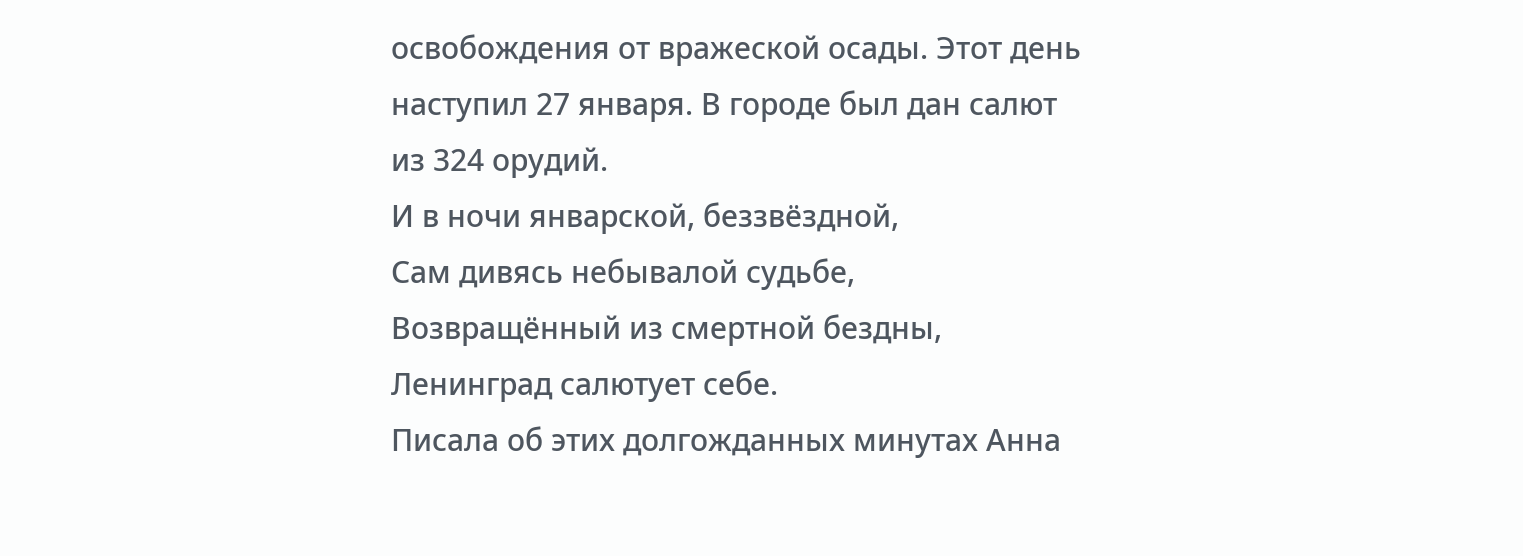освобождения от вражеской осады. Этот день наступил 27 января. В городе был дан салют из 324 орудий.
И в ночи январской, беззвёздной,
Сам дивясь небывалой судьбе,
Возвращённый из смертной бездны,
Ленинград салютует себе.
Писала об этих долгожданных минутах Анна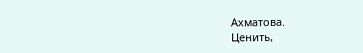Ахматова.
Ценить,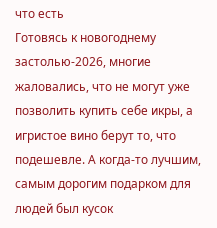что есть
Готовясь к новогоднему застолью-2026, многие жаловались, что не могут уже позволить купить себе икры, а игристое вино берут то, что подешевле. А когда-то лучшим, самым дорогим подарком для людей был кусок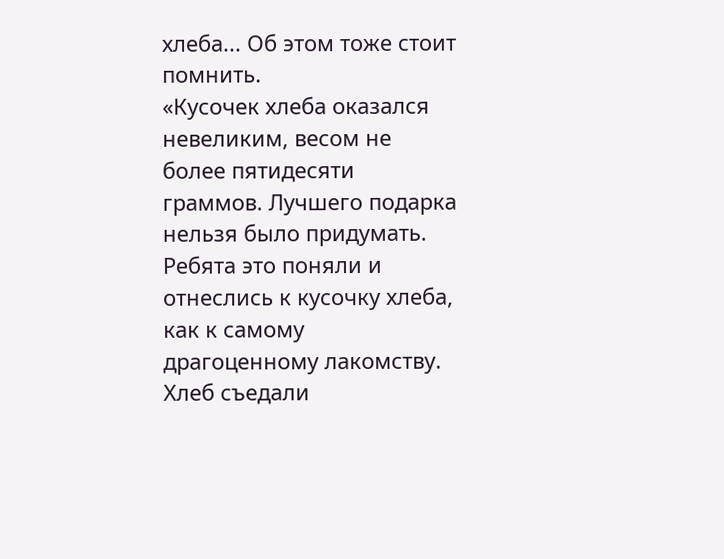хлеба... Об этом тоже стоит помнить.
«Кусочек хлеба оказался невеликим, весом не более пятидесяти граммов. Лучшего подарка нельзя было придумать. Ребята это поняли и отнеслись к кусочку хлеба, как к самому драгоценному лакомству. Хлеб съедали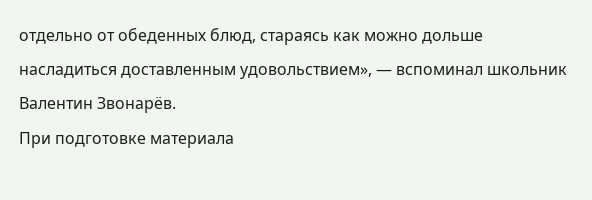отдельно от обеденных блюд, стараясь как можно дольше насладиться доставленным удовольствием», — вспоминал школьник Валентин Звонарёв.
При подготовке материала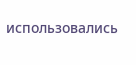использовались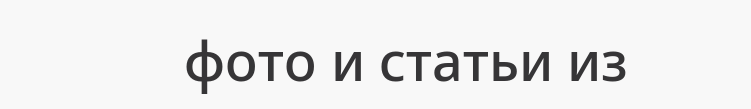фото и статьи из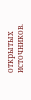открытых источников.